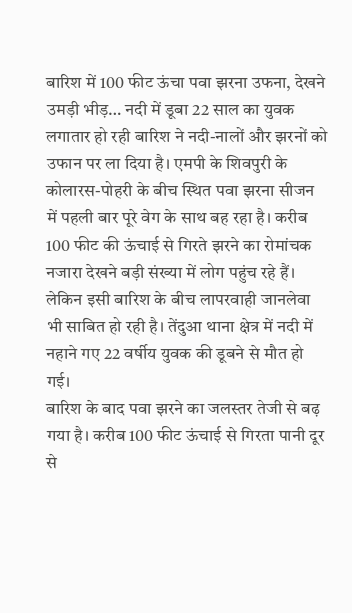बारिश में 100 फीट ऊंचा पवा झरना उफना, देखने उमड़ी भीड़… नदी में डूबा 22 साल का युवक
लगातार हो रही बारिश ने नदी-नालों और झरनों को उफान पर ला दिया है। एमपी के शिवपुरी के कोलारस-पोहरी के बीच स्थित पवा झरना सीजन में पहली बार पूरे वेग के साथ बह रहा है। करीब 100 फीट की ऊंचाई से गिरते झरने का रोमांचक नजारा देखने बड़ी संख्या में लोग पहुंच रहे हैं। लेकिन इसी बारिश के बीच लापरवाही जानलेवा भी साबित हो रही है। तेंदुआ थाना क्षेत्र में नदी में नहाने गए 22 वर्षीय युवक की डूबने से मौत हो गई।
बारिश के बाद पवा झरने का जलस्तर तेजी से बढ़ गया है। करीब 100 फीट ऊंचाई से गिरता पानी दूर से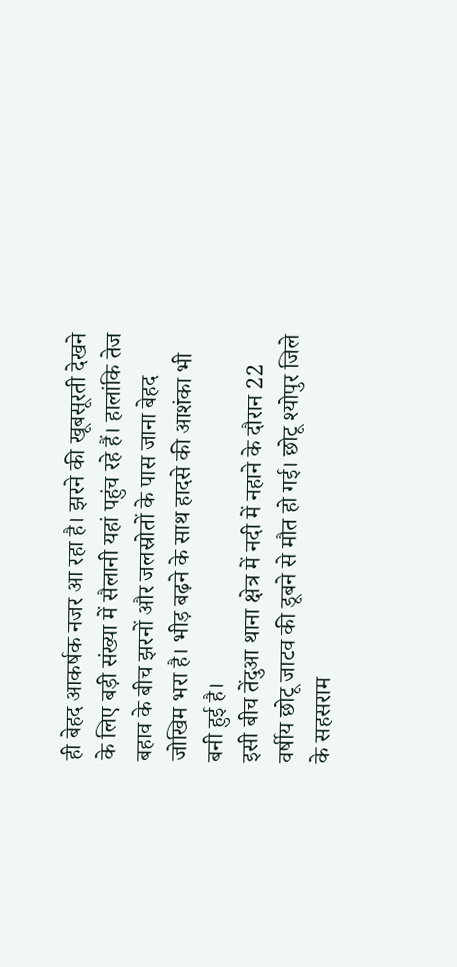ही बेहद आकर्षक नजर आ रहा है। झरने की खूबसूरती देखने के लिए बड़ी संख्या में सैलानी यहां पहुंच रहे हैं। हालांकि तेज बहाव के बीच झरनों और जलस्रोतों के पास जाना बेहद जोखिम भरा है। भीड़ बढ़ने के साथ हादसे की आशंका भी बनी हुई है।
इसी बीच तेंदुआ थाना क्षेत्र में नदी में नहाने के दौरान 22 वर्षीय छोटू जाटव की डूबने से मौत हो गई। छोटू श्योपुर जिले के सहसराम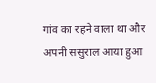गांव का रहने वाला था और अपनी ससुराल आया हुआ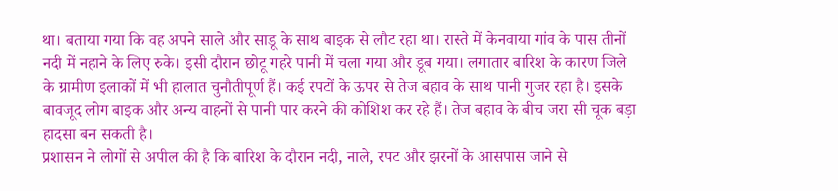था। बताया गया कि वह अपने साले और साडू के साथ बाइक से लौट रहा था। रास्ते में केनवाया गांव के पास तीनों नदी में नहाने के लिए रुके। इसी दौरान छोटू गहरे पानी में चला गया और डूब गया। लगातार बारिश के कारण जिले के ग्रामीण इलाकों में भी हालात चुनौतीपूर्ण हैं। कई रपटों के ऊपर से तेज बहाव के साथ पानी गुजर रहा है। इसके बावजूद लोग बाइक और अन्य वाहनों से पानी पार करने की कोशिश कर रहे हैं। तेज बहाव के बीच जरा सी चूक बड़ा हादसा बन सकती है।
प्रशासन ने लोगों से अपील की है कि बारिश के दौरान नदी, नाले, रपट और झरनों के आसपास जाने से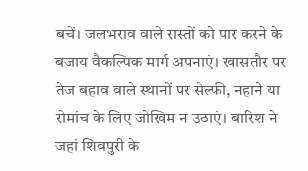बचें। जलभराव वाले रास्तों को पार करने के बजाय वैकल्पिक मार्ग अपनाएं। खासतौर पर तेज बहाव वाले स्थानों पर सेल्फी, नहाने या रोमांच के लिए जोखिम न उठाएं। बारिश ने जहां शिवपुरी के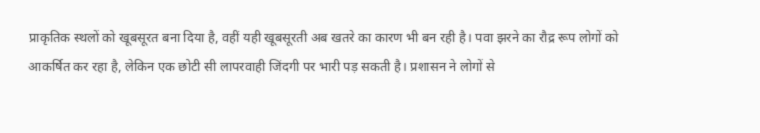प्राकृतिक स्थलों को खूबसूरत बना दिया है, वहीं यही खूबसूरती अब खतरे का कारण भी बन रही है। पवा झरने का रौद्र रूप लोगों को आकर्षित कर रहा है, लेकिन एक छोटी सी लापरवाही जिंदगी पर भारी पड़ सकती है। प्रशासन ने लोगों से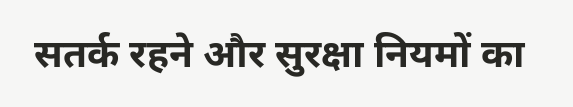सतर्क रहने और सुरक्षा नियमों का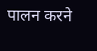पालन करने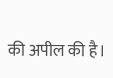की अपील की है।